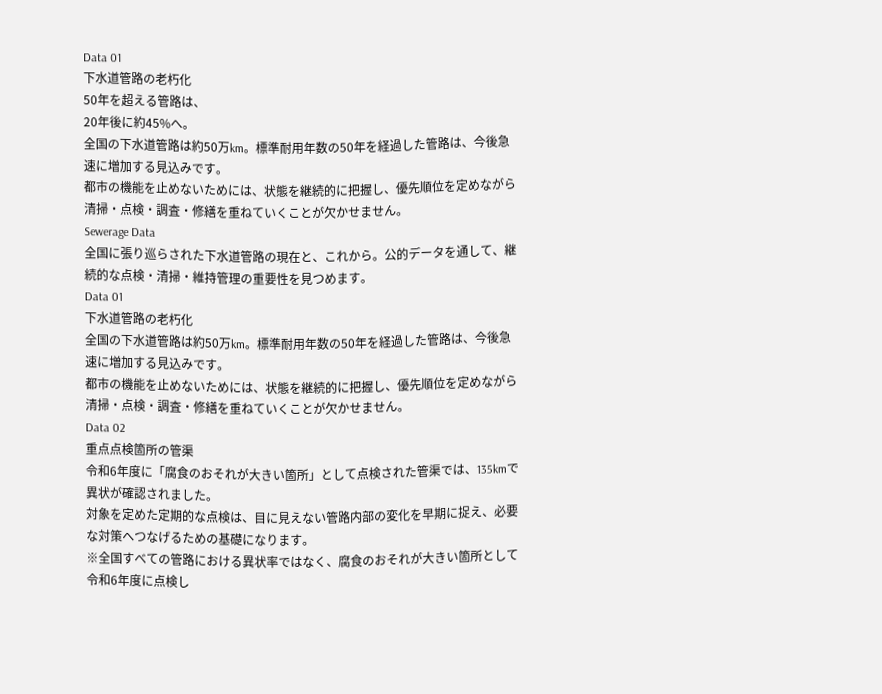Data 01
下水道管路の老朽化
50年を超える管路は、
20年後に約45%へ。
全国の下水道管路は約50万km。標準耐用年数の50年を経過した管路は、今後急速に増加する見込みです。
都市の機能を止めないためには、状態を継続的に把握し、優先順位を定めながら清掃・点検・調査・修繕を重ねていくことが欠かせません。
Sewerage Data
全国に張り巡らされた下水道管路の現在と、これから。公的データを通して、継続的な点検・清掃・維持管理の重要性を見つめます。
Data 01
下水道管路の老朽化
全国の下水道管路は約50万km。標準耐用年数の50年を経過した管路は、今後急速に増加する見込みです。
都市の機能を止めないためには、状態を継続的に把握し、優先順位を定めながら清掃・点検・調査・修繕を重ねていくことが欠かせません。
Data 02
重点点検箇所の管渠
令和6年度に「腐食のおそれが大きい箇所」として点検された管渠では、135kmで異状が確認されました。
対象を定めた定期的な点検は、目に見えない管路内部の変化を早期に捉え、必要な対策へつなげるための基礎になります。
※全国すべての管路における異状率ではなく、腐食のおそれが大きい箇所として令和6年度に点検し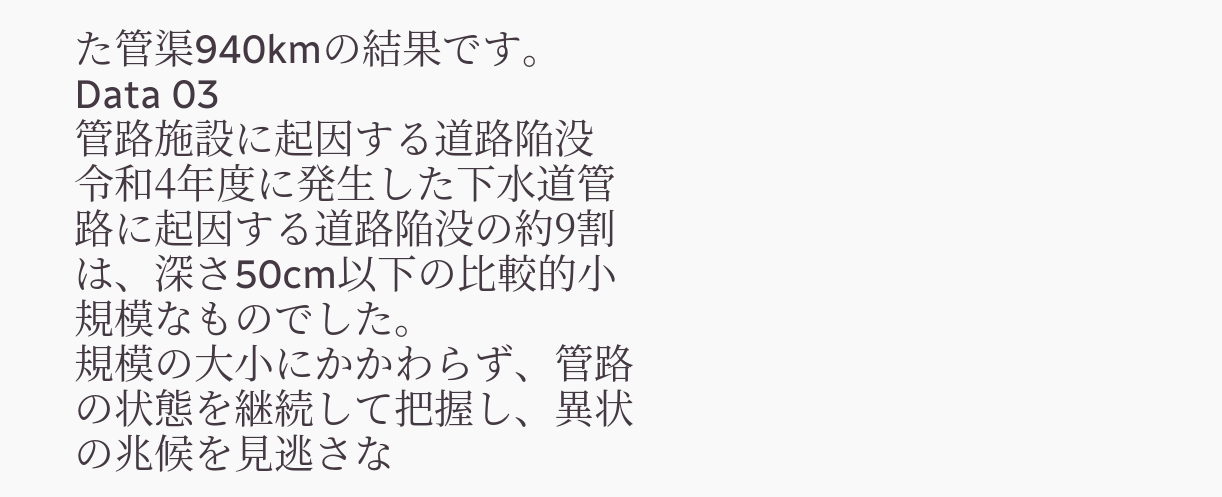た管渠940kmの結果です。
Data 03
管路施設に起因する道路陥没
令和4年度に発生した下水道管路に起因する道路陥没の約9割は、深さ50cm以下の比較的小規模なものでした。
規模の大小にかかわらず、管路の状態を継続して把握し、異状の兆候を見逃さな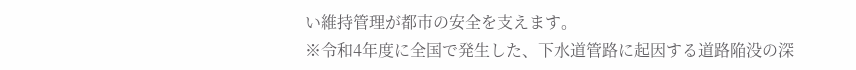い維持管理が都市の安全を支えます。
※令和4年度に全国で発生した、下水道管路に起因する道路陥没の深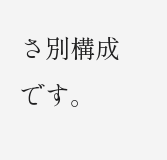さ別構成です。